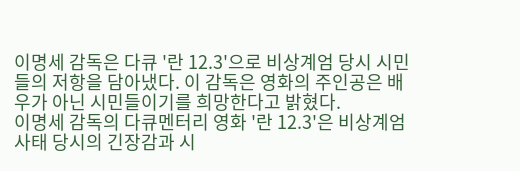이명세 감독은 다큐 '란 12.3'으로 비상계엄 당시 시민들의 저항을 담아냈다. 이 감독은 영화의 주인공은 배우가 아닌 시민들이기를 희망한다고 밝혔다.
이명세 감독의 다큐멘터리 영화 '란 12.3'은 비상계엄 사태 당시의 긴장감과 시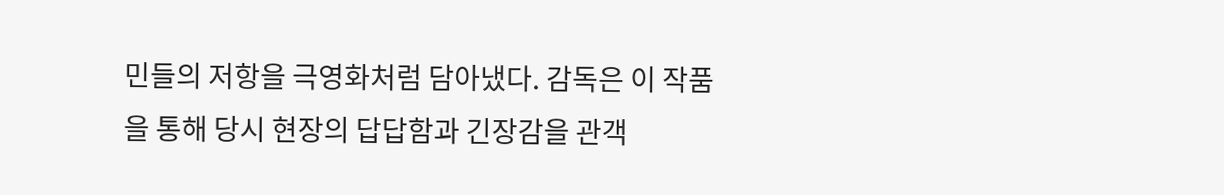민들의 저항을 극영화처럼 담아냈다. 감독은 이 작품을 통해 당시 현장의 답답함과 긴장감을 관객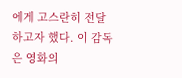에게 고스란히 전달하고자 했다. 이 감독은 영화의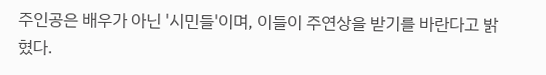주인공은 배우가 아닌 '시민들'이며, 이들이 주연상을 받기를 바란다고 밝혔다.